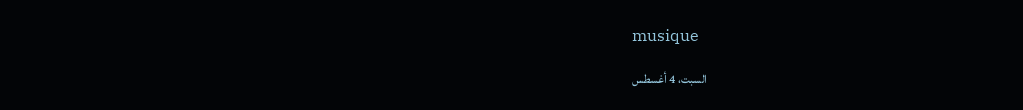musique

السبت، 4 أغسطس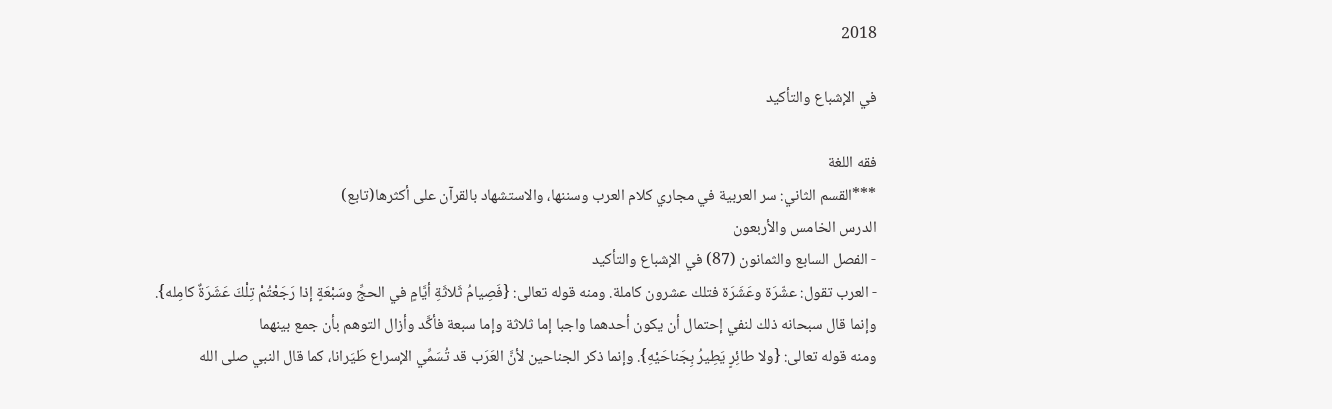2018

في الإشباع والتأكيد

فقه اللغة
***القسم الثاني: سر العربية في مجاري كلام العرب وسننها، والاستشهاد بالقرآن على أكثرها(تابع)
الدرس الخامس والأربعون
- الفصل السابع والثمانون (87) في الإشباع والتأكيد
- العرب تقول: عشّرَة وعَشَرَة فتلك عشرون كاملة. ومنه قوله تعالى: {فَصِيامُ ثَلاثَةِ أيَّامٍ في الحجِّ وسَبْعَةٍ إذا رَجَعْتُمْ تِلْكَ عَشَرَةٌ كامِله}.
وإنما قال سبحانه ذلك لنفي إحتمال أن يكون أحدهما واجبا إما ثلاثة وإما سبعة فأكَّد وأزال التوهم بأن جمع بينهما
ومنه قوله تعالى: {ولا طائِرٍ يَطِيرُ بِجَناحَيْهِ}. وإنما ذكر الجناحين لأنَّ العَرَب قد تُسَمِّي الإسراع طَيَرانا، كما قال النبي صلى الله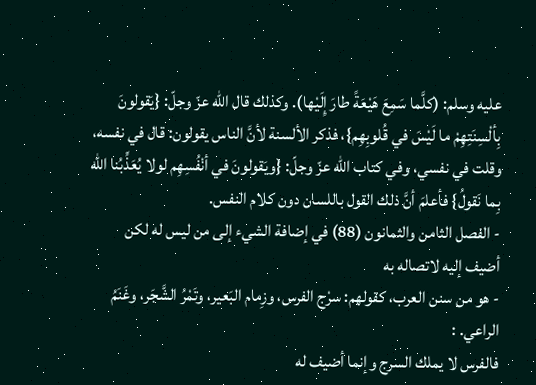عليه وسلم: (كلَّما سَمِعَ هَيْعَةً طارَ إِلَيْها). وكذلك قال الله عزّ وجلّ: {يَقولونَ بِألْسِنَتِهِمْ ما لَيْسَ في قُلوبِهِم}، فذكر الألسنة لأنَّ الناس يقولون: قال في نفسه، وقلت في نفسي، وفي كتاب الله عزّ وجلّ: {ويَقولونَ في أنْفُسِهِم لولا يُعَذِّبُنا الله بِما نَقولُ} فأعلمَ أنَّ ذلك القول باللسان دون كلام النفس.
- الفصل الثامن والثمانون (88) في إضافة الشيء إلى من ليس له لكن أضيف إليه لاتصاله به
- هو من سنن العرب، كقولهم: سرْج الفرس، وزِمام البَعير، وتَمْرُ الشَّجَر، وغَنَمُ الراعي. :
فالفرس لا يملك السرج وإنما أضيف له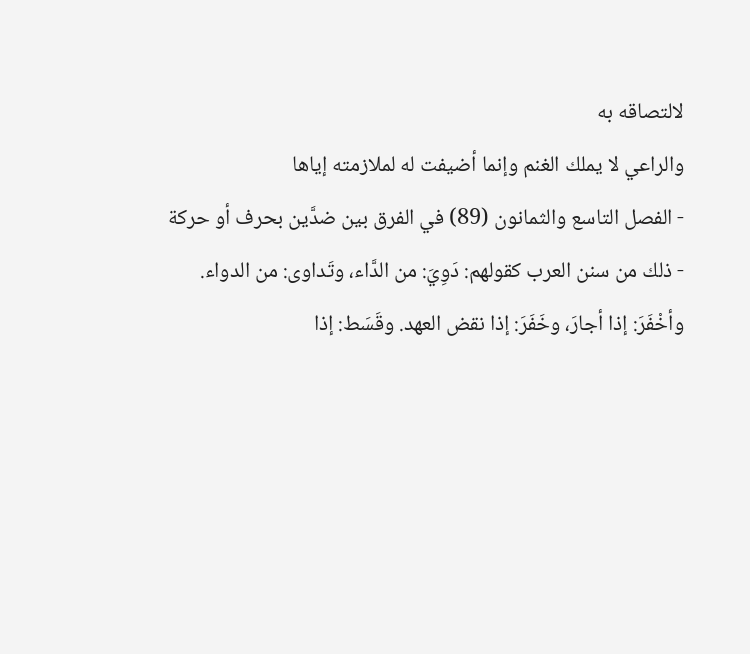لالتصاقه به
والراعي لا يملك الغنم وإنما أضيفت له لملازمته إياها
- الفصل التاسع والثمانون (89) في الفرق بين ضدَّين بحرف أو حركة
- ذلك من سنن العرب كقولهم: دَوِيَ: من الدَّاء، وتَداوى: من الدواء. وأخْفَرَ: إذا أجارَ، وخَفَرَ: إذا نقض العهد. وقَسَط: إذا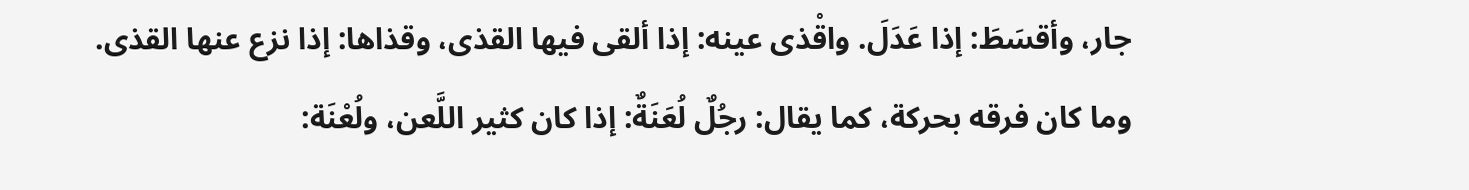جار، وأقسَطَ: إذا عَدَلَ. واقْذى عينه: إذا ألقى فيها القذى، وقذاها: إذا نزع عنها القذى.
وما كان فرقه بحركة، كما يقال: رجُلٌ لُعَنَةٌ: إذا كان كثير اللَّعن، ولُعْنَة: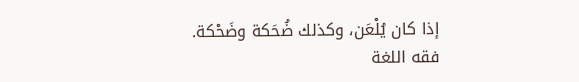إذا كان يُلْعَن، وكذلك ضُحَكة وضَحْكة.
فقه اللغة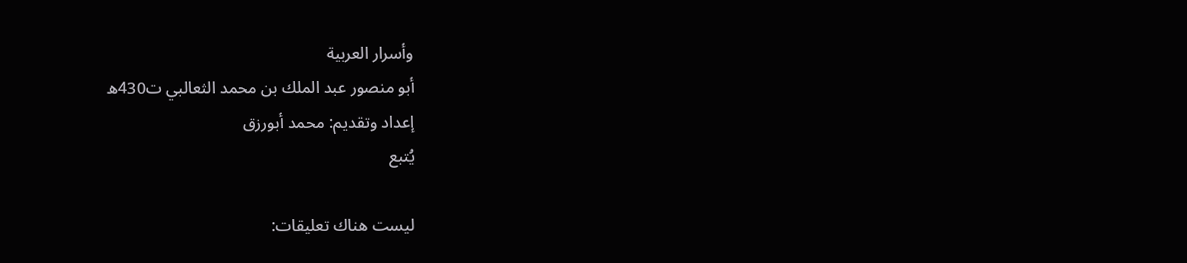وأسرار العربية
أبو منصور عبد الملك بن محمد الثعالبي ت430ه
إعداد وتقديم: محمد أبورزق
يُتبع

ليست هناك تعليقات: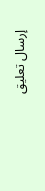إرسال تعليق